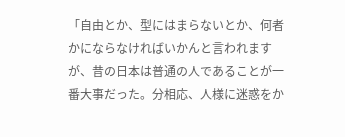「自由とか、型にはまらないとか、何者かにならなければいかんと言われますが、昔の日本は普通の人であることが一番大事だった。分相応、人様に迷惑をか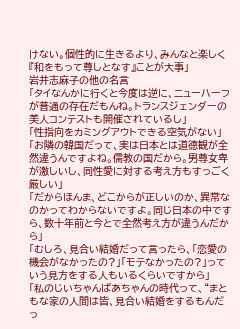けない。個性的に生きるより、みんなと楽しく『和をもって尊しとなす』ことが大事」
岩井志麻子の他の名言
「タイなんかに行くと今度は逆に、ニューハーフが普通の存在だもんね。トランスジェンダーの美人コンテストも開催されているし」
「性指向をカミングアウトできる空気がない」
「お隣の韓国だって、実は日本とは道徳観が全然違うんですよね。儒教の国だから。男尊女卑が激しいし、同性愛に対する考え方もすっごく厳しい」
「だからほんま、どこからが正しいのか、異常なのかってわからないですよ。同じ日本の中ですら、数十年前と今とで全然考え方が違うんだから」
「むしろ、見合い結婚だって言ったら、「恋愛の機会がなかったの?」「モテなかったの?」っていう見方をする人もいるくらいですから」
「私のじいちゃんばあちゃんの時代って、“まともな家の人間は皆、見合い結婚をするもんだっ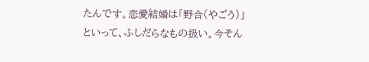たんです。恋愛結婚は「野合(やごう)」といって、ふしだらなもの扱い。今そん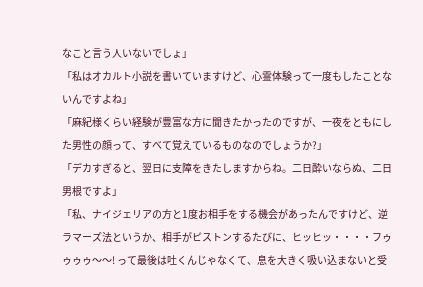なこと言う人いないでしょ」
「私はオカルト小説を書いていますけど、心霊体験って一度もしたことないんですよね」
「麻紀様くらい経験が豊富な方に聞きたかったのですが、一夜をともにした男性の顔って、すべて覚えているものなのでしょうか?」
「デカすぎると、翌日に支障をきたしますからね。二日酔いならぬ、二日男根ですよ」
「私、ナイジェリアの方と1度お相手をする機会があったんですけど、逆ラマーズ法というか、相手がピストンするたびに、ヒッヒッ・・・・フゥゥゥゥ〜〜! って最後は吐くんじゃなくて、息を大きく吸い込まないと受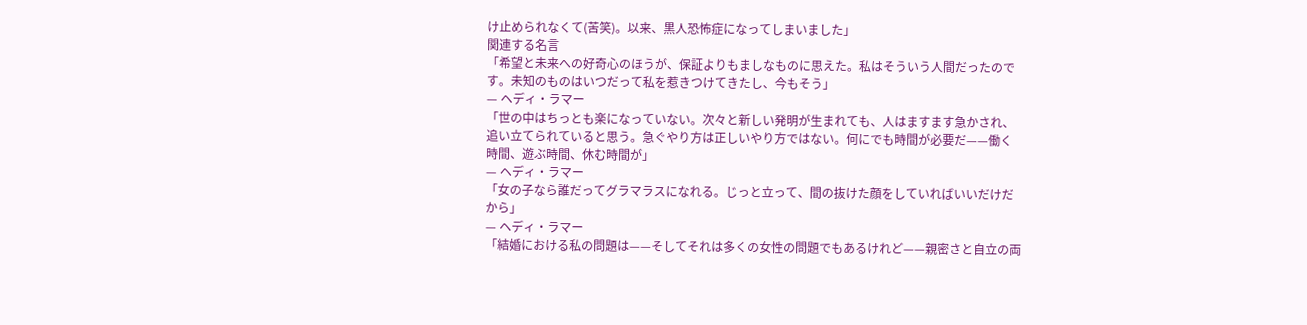け止められなくて(苦笑)。以来、黒人恐怖症になってしまいました」
関連する名言
「希望と未来への好奇心のほうが、保証よりもましなものに思えた。私はそういう人間だったのです。未知のものはいつだって私を惹きつけてきたし、今もそう」
— ヘディ・ラマー
「世の中はちっとも楽になっていない。次々と新しい発明が生まれても、人はますます急かされ、追い立てられていると思う。急ぐやり方は正しいやり方ではない。何にでも時間が必要だ——働く時間、遊ぶ時間、休む時間が」
— ヘディ・ラマー
「女の子なら誰だってグラマラスになれる。じっと立って、間の抜けた顔をしていればいいだけだから」
— ヘディ・ラマー
「結婚における私の問題は——そしてそれは多くの女性の問題でもあるけれど——親密さと自立の両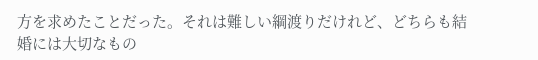方を求めたことだった。それは難しい綱渡りだけれど、どちらも結婚には大切なもの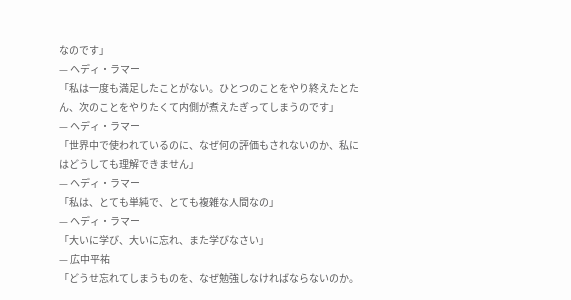なのです」
— ヘディ・ラマー
「私は一度も満足したことがない。ひとつのことをやり終えたとたん、次のことをやりたくて内側が煮えたぎってしまうのです」
— ヘディ・ラマー
「世界中で使われているのに、なぜ何の評価もされないのか、私にはどうしても理解できません」
— ヘディ・ラマー
「私は、とても単純で、とても複雑な人間なの」
— ヘディ・ラマー
「大いに学び、大いに忘れ、また学びなさい」
— 広中平祐
「どうせ忘れてしまうものを、なぜ勉強しなければならないのか。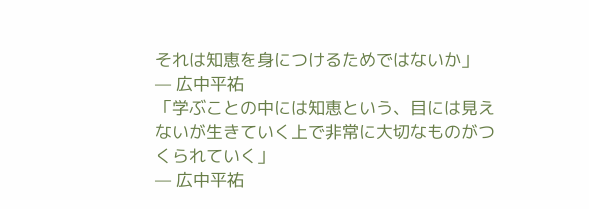それは知恵を身につけるためではないか」
— 広中平祐
「学ぶことの中には知恵という、目には見えないが生きていく上で非常に大切なものがつくられていく」
— 広中平祐